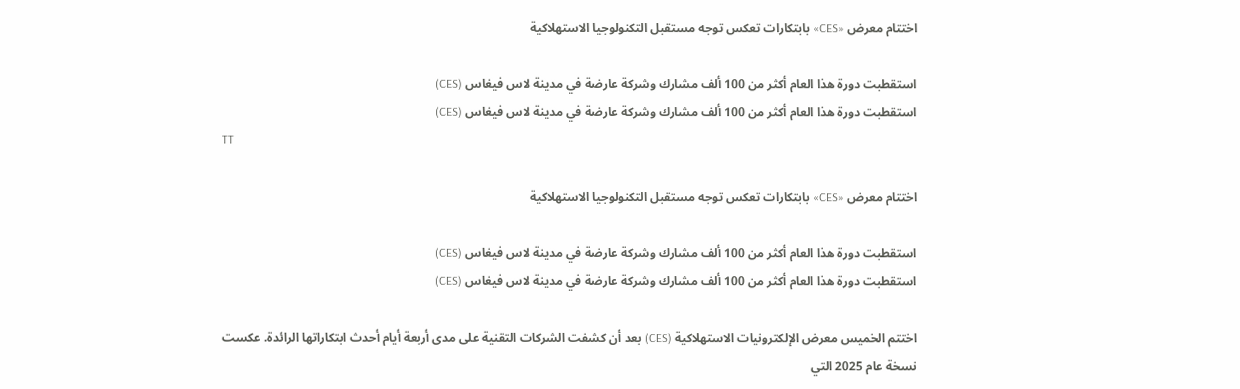اختتام معرض «CES» بابتكارات تعكس توجه مستقبل التكنولوجيا الاستهلاكية

استقطبت دورة هذا العام أكثر من 100 ألف مشارك وشركة عارضة في مدينة لاس فيغاس (CES)
استقطبت دورة هذا العام أكثر من 100 ألف مشارك وشركة عارضة في مدينة لاس فيغاس (CES)
TT

اختتام معرض «CES» بابتكارات تعكس توجه مستقبل التكنولوجيا الاستهلاكية

استقطبت دورة هذا العام أكثر من 100 ألف مشارك وشركة عارضة في مدينة لاس فيغاس (CES)
استقطبت دورة هذا العام أكثر من 100 ألف مشارك وشركة عارضة في مدينة لاس فيغاس (CES)

اختتم الخميس معرض الإلكترونيات الاستهلاكية (CES) بعد أن كشفت الشركات التقنية على مدى أربعة أيام أحدث ابتكاراتها الرائدة. عكست نسخة عام 2025 التي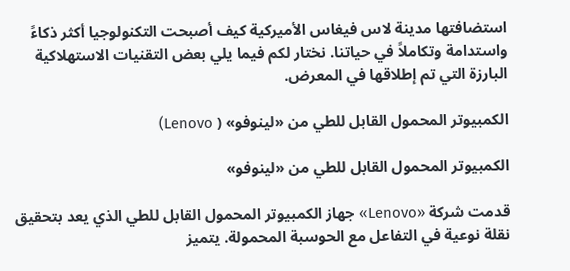استضافتها مدينة لاس فيغاس الأميركية كيف أصبحت التكنولوجيا أكثر ذكاءً واستدامة وتكاملاً في حياتنا. نختار لكم فيما يلي بعض التقنيات الاستهلاكية البارزة التي تم إطلاقها في المعرض.

الكمبيوتر المحمول القابل للطي من «لينوفو» ( Lenovo)

الكمبيوتر المحمول القابل للطي من «لينوفو»

قدمت شركة «Lenovo» جهاز الكمبيوتر المحمول القابل للطي الذي يعد بتحقيق نقلة نوعية في التفاعل مع الحوسبة المحمولة. يتميز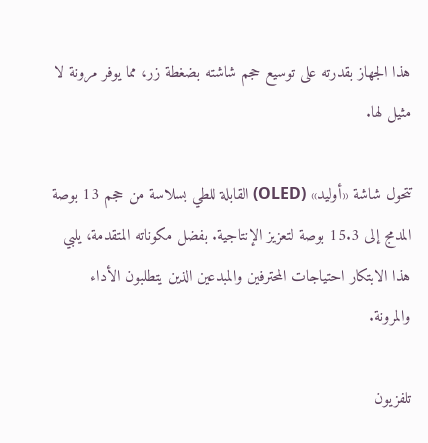هذا الجهاز بقدرته على توسيع حجم شاشته بضغطة زر، مما يوفر مرونة لا مثيل لها.

تتحول شاشة «أوليد» (OLED) القابلة للطي بسلاسة من حجم 13 بوصة المدمج إلى 15.3 بوصة لتعزيز الإنتاجية. بفضل مكوناته المتقدمة، يلبي هذا الابتكار احتياجات المحترفين والمبدعين الذين يتطلبون الأداء والمرونة.

تلفزيون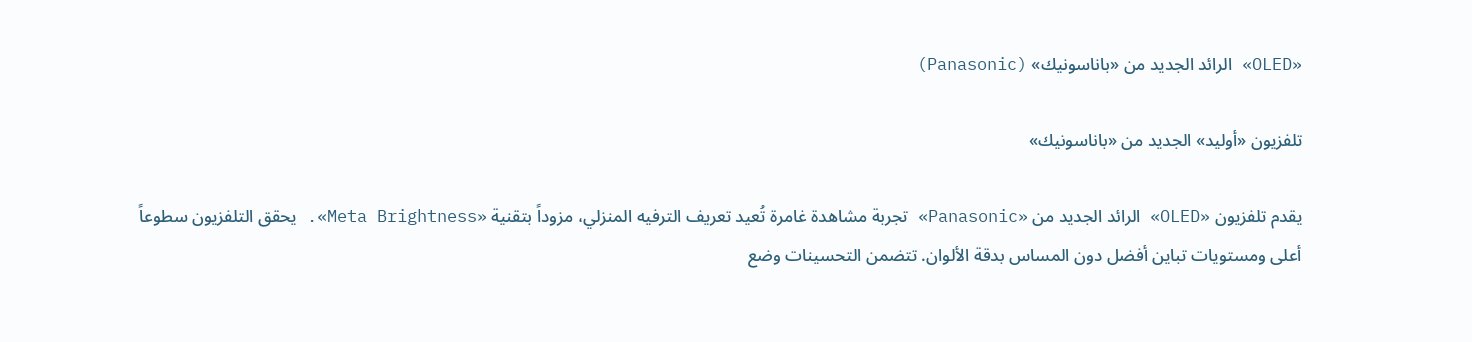«OLED» الرائد الجديد من «باناسونيك» (Panasonic)

تلفزيون «أوليد» الجديد من «باناسونيك»

يقدم تلفزيون «OLED» الرائد الجديد من «Panasonic» تجربة مشاهدة غامرة تُعيد تعريف الترفيه المنزلي، مزوداً بتقنية «Meta Brightness». يحقق التلفزيون سطوعاً أعلى ومستويات تباين أفضل دون المساس بدقة الألوان. تتضمن التحسينات وضع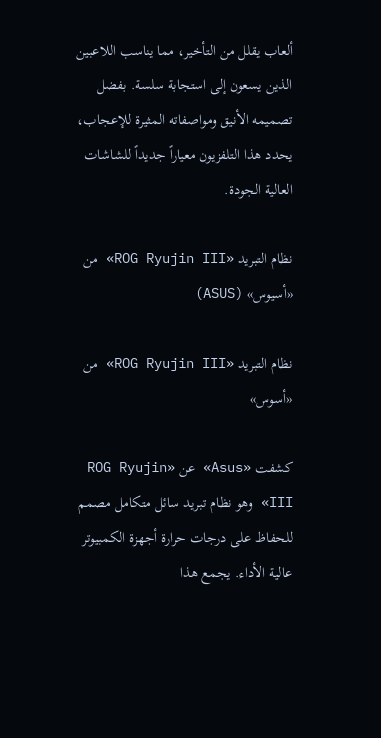ألعاب يقلل من التأخير، مما يناسب اللاعبين الذين يسعون إلى استجابة سلسة. بفضل تصميمه الأنيق ومواصفاته المثيرة للإعجاب، يحدد هذا التلفزيون معياراً جديداً للشاشات العالية الجودة.

نظام التبريد «ROG Ryujin III» من «أسيوس» (ASUS)

نظام التبريد «ROG Ryujin III» من «أسوس»

كشفت «Asus» عن «ROG Ryujin III» وهو نظام تبريد سائل متكامل مصمم للحفاظ على درجات حرارة أجهزة الكمبيوتر عالية الأداء. يجمع هذا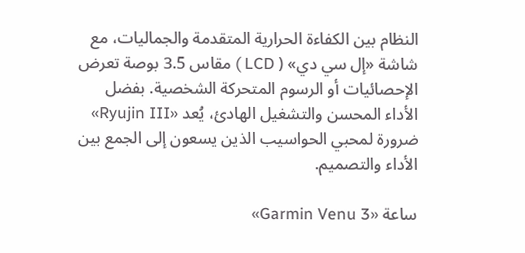النظام بين الكفاءة الحرارية المتقدمة والجماليات، مع شاشة «إل سي دي» ( LCD ) مقاس 3.5 بوصة تعرض الإحصائيات أو الرسوم المتحركة الشخصية. بفضل الأداء المحسن والتشغيل الهادئ، يُعد «Ryujin III» ضرورة لمحبي الحواسيب الذين يسعون إلى الجمع بين الأداء والتصميم.

ساعة «Garmin Venu 3»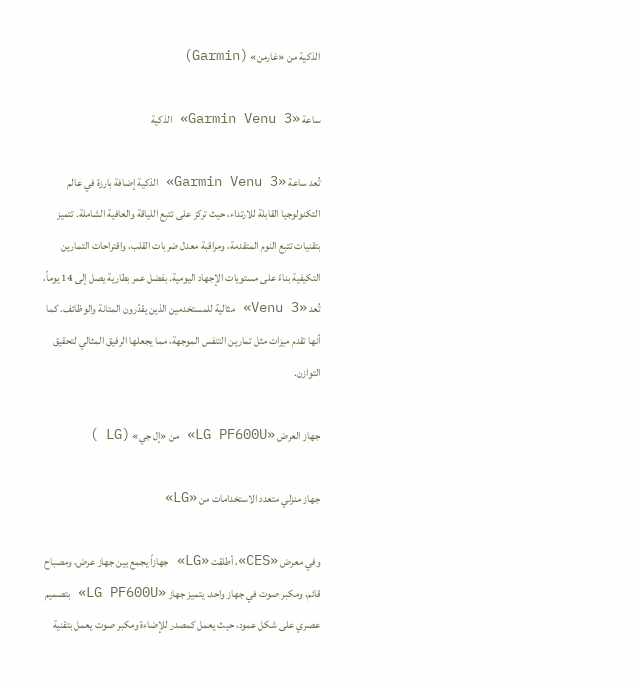الذكية من «غارمن» (Garmin)

ساعة «Garmin Venu 3» الذكية

تُعد ساعة «Garmin Venu 3» الذكية إضافة بارزة في عالم التكنولوجيا القابلة للارتداء، حيث تركز على تتبع اللياقة والعافية الشاملة. تتميز بتقنيات تتبع النوم المتقدمة، ومراقبة معدل ضربات القلب، واقتراحات التمارين التكيفية بناءً على مستويات الإجهاد اليومية. بفضل عمر بطارية يصل إلى 14 يوماً، تُعد «Venu 3» مثالية للمستخدمين الذين يقدّرون المتانة والوظائف. كما أنها تقدم ميزات مثل تمارين التنفس الموجهة، مما يجعلها الرفيق المثالي لتحقيق التوازن.

جهاز العرض «LG PF600U» من «إل جي» (LG )

جهاز منزلي متعدد الاستخدامات من «LG»

وفي معرض «CES»، أطلقت «LG» جهازاً يجمع بين جهاز عرض، ومصباح قائم، ومكبر صوت في جهاز واحد. يتميز جهاز «LG PF600U» بتصميم عصري على شكل عمود، حيث يعمل كمصدر للإضاءة ومكبر صوت يعمل بتقنية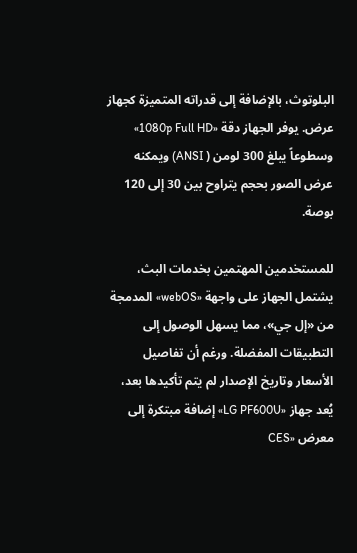البلوتوث، بالإضافة إلى قدراته المتميزة كجهاز عرض. يوفر الجهاز دقة «1080p Full HD» وسطوعاً يبلغ 300 لومن ( ANSI) ويمكنه عرض الصور بحجم يتراوح بين 30 إلى 120 بوصة.

للمستخدمين المهتمين بخدمات البث، يشتمل الجهاز على واجهة «webOS» المدمجة من «إل جي»، مما يسهل الوصول إلى التطبيقات المفضلة. ورغم أن تفاصيل الأسعار وتاريخ الإصدار لم يتم تأكيدها بعد، يُعد جهاز «LG PF600U» إضافة مبتكرة إلى معرض «CES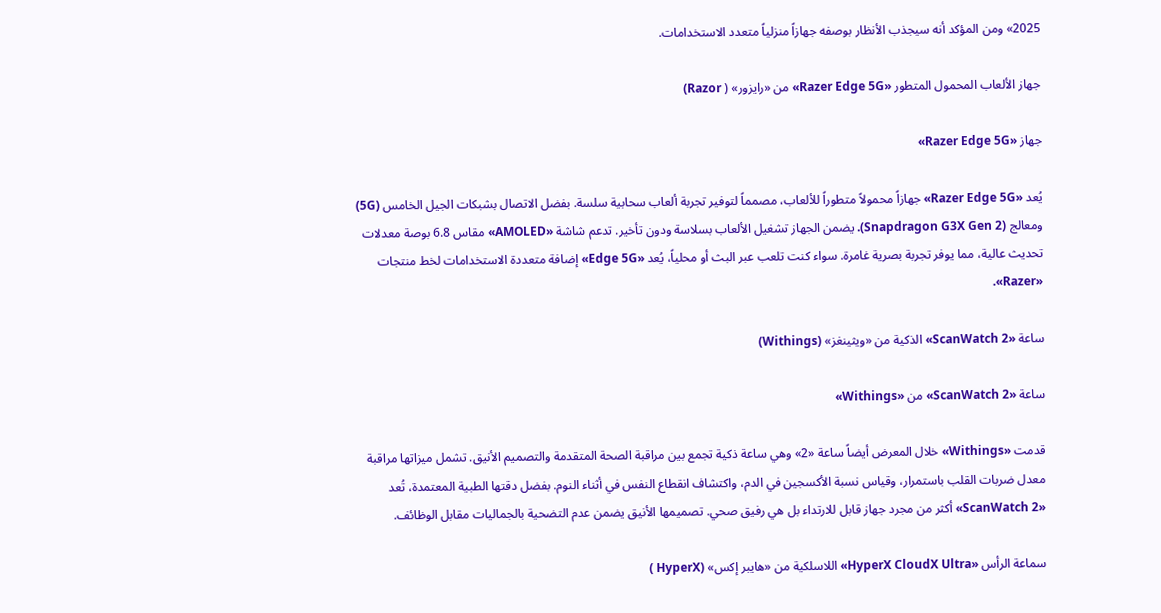2025» ومن المؤكد أنه سيجذب الأنظار بوصفه جهازاً منزلياً متعدد الاستخدامات.

جهاز الألعاب المحمول المتطور «Razer Edge 5G» من «رايزور» ( Razor)

جهاز «Razer Edge 5G»

يُعد «Razer Edge 5G» جهازاً محمولاً متطوراً للألعاب، مصمماً لتوفير تجربة ألعاب سحابية سلسة. بفضل الاتصال بشبكات الجيل الخامس (5G) ومعالج (Snapdragon G3X Gen 2). يضمن الجهاز تشغيل الألعاب بسلاسة ودون تأخير. تدعم شاشة «AMOLED» مقاس 6.8 بوصة معدلات تحديث عالية، مما يوفر تجربة بصرية غامرة. سواء كنت تلعب عبر البث أو محلياً، يُعد «Edge 5G» إضافة متعددة الاستخدامات لخط منتجات «Razer».

ساعة «ScanWatch 2» الذكية من «ويثينغز» (Withings)

ساعة «ScanWatch 2» من «Withings»

قدمت «Withings» خلال المعرض أيضاً ساعة «2» وهي ساعة ذكية تجمع بين مراقبة الصحة المتقدمة والتصميم الأنيق. تشمل ميزاتها مراقبة معدل ضربات القلب باستمرار، وقياس نسبة الأكسجين في الدم، واكتشاف انقطاع النفس في أثناء النوم. بفضل دقتها الطبية المعتمدة، تُعد «ScanWatch 2» أكثر من مجرد جهاز قابل للارتداء بل هي رفيق صحي. تصميمها الأنيق يضمن عدم التضحية بالجماليات مقابل الوظائف.

سماعة الرأس «HyperX CloudX Ultra» اللاسلكية من «هايبر إكس» (HyperX )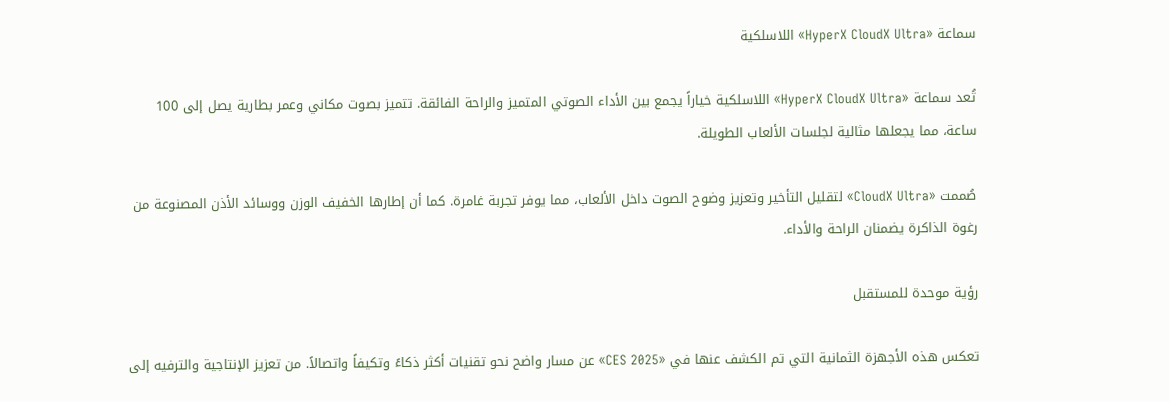سماعة «HyperX CloudX Ultra» اللاسلكية

تُعد سماعة «HyperX CloudX Ultra» اللاسلكية خياراً يجمع بين الأداء الصوتي المتميز والراحة الفائقة. تتميز بصوت مكاني وعمر بطارية يصل إلى 100 ساعة، مما يجعلها مثالية لجلسات الألعاب الطويلة.

صُممت «CloudX Ultra» لتقليل التأخير وتعزيز وضوح الصوت داخل الألعاب، مما يوفر تجربة غامرة. كما أن إطارها الخفيف الوزن ووسائد الأذن المصنوعة من رغوة الذاكرة يضمنان الراحة والأداء.

رؤية موحدة للمستقبل

تعكس هذه الأجهزة الثمانية التي تم الكشف عنها في «CES 2025» عن مسار واضح نحو تقنيات أكثر ذكاءً وتكيفاً واتصالاً. من تعزيز الإنتاجية والترفيه إلى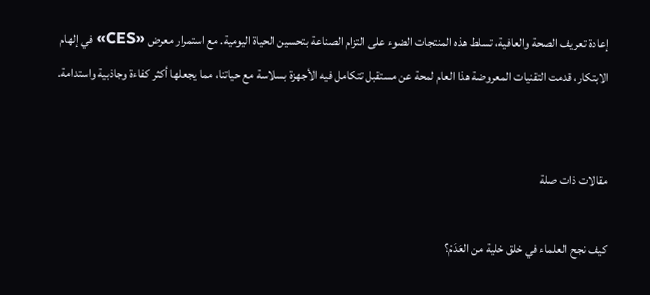إعادة تعريف الصحة والعافية، تسلط هذه المنتجات الضوء على التزام الصناعة بتحسين الحياة اليومية. مع استمرار معرض «CES» في إلهام الابتكار، قدمت التقنيات المعروضة هذا العام لمحة عن مستقبل تتكامل فيه الأجهزة بسلاسة مع حياتنا، مما يجعلها أكثر كفاءة وجاذبية واستدامة.


مقالات ذات صلة

كيف نجح العلماء في خلق خلية من العَدَمْ؟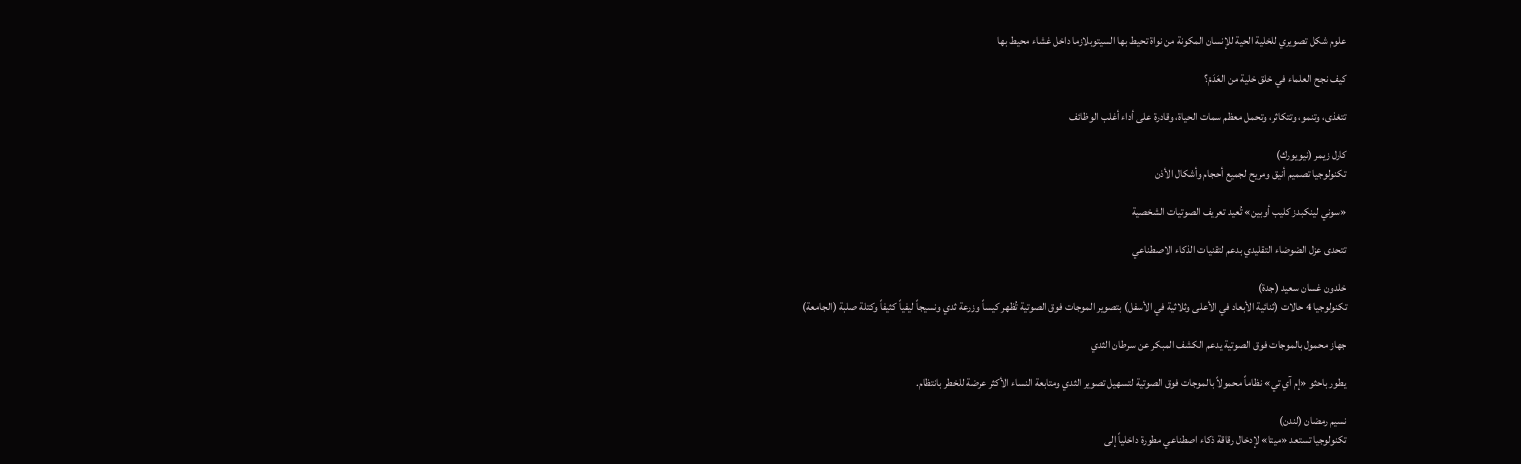علوم شكل تصويري للخلية الحية للإنسان المكونة من نواة تحيط بها السيتوبلازما داخل غشاء محيط بها

كيف نجح العلماء في خلق خلية من العَدَمْ؟

تتغذى، وتنمو، وتتكاثر، وتحمل معظم سمات الحياة، وقادرة على أداء أغلب الوظائف

كارل زيمر (نيويورك)
تكنولوجيا تصميم أنيق ومريح لجميع أحجام وأشكال الأذن

«سوني لينكبدز كليب أوبين» تُعيد تعريف الصوتيات الشخصية

تتحدى عزل الضوضاء التقليدي بدعم لتقنيات الذكاء الاصطناعي

خلدون غسان سعيد (جدة)
تكنولوجيا 4 حالات (ثنائية الأبعاد في الأعلى وثلاثية في الأسفل) بتصوير الموجات فوق الصوتية تُظهر كيساً وزرعة ثدي ونسيجاً ليفياً كثيفاً وكتلة صلبة (الجامعة)

جهاز محمول بالموجات فوق الصوتية يدعم الكشف المبكر عن سرطان الثدي

يطور باحثو «إم آي تي» نظاماً محمولاً بالموجات فوق الصوتية لتسهيل تصوير الثدي ومتابعة النساء الأكثر عرضة للخطر بانتظام.

نسيم رمضان (لندن)
تكنولوجيا تستعد «ميتا» لإدخال رقاقة ذكاء اصطناعي مطورة داخلياً إلى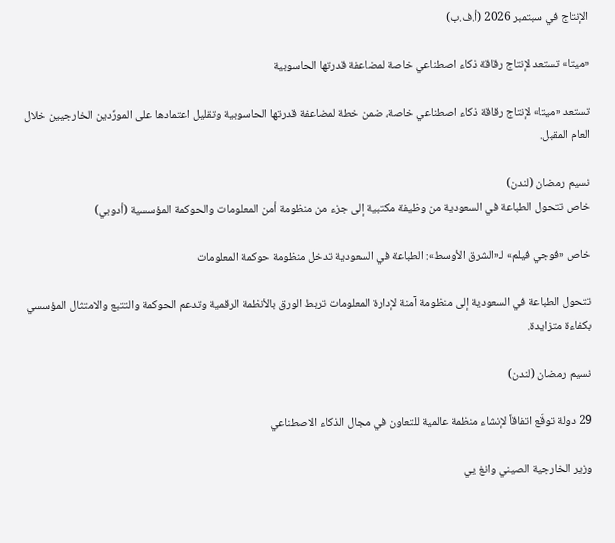الإنتاج في سبتمبر 2026 (أ.ف.ب)

«ميتا» تستعد لإنتاج رقاقة ذكاء اصطناعي خاصة لمضاعفة قدرتها الحاسوبية

تستعد «ميتا» لإنتاج رقاقة ذكاء اصطناعي خاصة، ضمن خطة لمضاعفة قدرتها الحاسوبية وتقليل اعتمادها على المورِّدين الخارجيين خلال العام المقبل.

نسيم رمضان (لندن)
خاص تتحول الطباعة في السعودية من وظيفة مكتبية إلى جزء من منظومة أمن المعلومات والحوكمة المؤسسية (أدوبي)

خاص «فوجي فيلم» لـ«الشرق الأوسط»: الطباعة في السعودية تدخل منظومة حوكمة المعلومات

تتحول الطباعة في السعودية إلى منظومة آمنة لإدارة المعلومات تربط الورق بالأنظمة الرقمية وتدعم الحوكمة والتتبع والامتثال المؤسسي بكفاءة متزايدة.

نسيم رمضان (لندن)

29 دولة توقّع اتفاقاً لإنشاء منظمة عالمية للتعاون في مجال الذكاء الاصطناعي

وزير الخارجية الصيني وانغ يي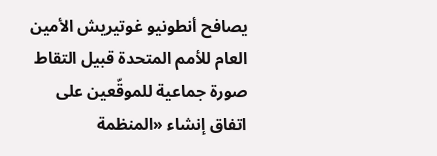يصافح أنطونيو غوتيريش الأمين العام للأمم المتحدة قبيل التقاط صورة جماعية للموقّعين على اتفاق إنشاء «المنظمة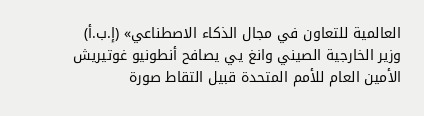العالمية للتعاون في مجال الذكاء الاصطناعي» (إ.ب.أ)
وزير الخارجية الصيني وانغ يي يصافح أنطونيو غوتيريش الأمين العام للأمم المتحدة قبيل التقاط صورة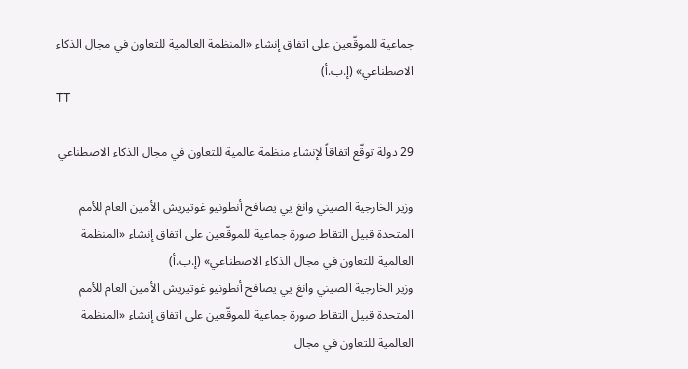جماعية للموقّعين على اتفاق إنشاء «المنظمة العالمية للتعاون في مجال الذكاء الاصطناعي» (إ.ب.أ)
TT

29 دولة توقّع اتفاقاً لإنشاء منظمة عالمية للتعاون في مجال الذكاء الاصطناعي

وزير الخارجية الصيني وانغ يي يصافح أنطونيو غوتيريش الأمين العام للأمم المتحدة قبيل التقاط صورة جماعية للموقّعين على اتفاق إنشاء «المنظمة العالمية للتعاون في مجال الذكاء الاصطناعي» (إ.ب.أ)
وزير الخارجية الصيني وانغ يي يصافح أنطونيو غوتيريش الأمين العام للأمم المتحدة قبيل التقاط صورة جماعية للموقّعين على اتفاق إنشاء «المنظمة العالمية للتعاون في مجال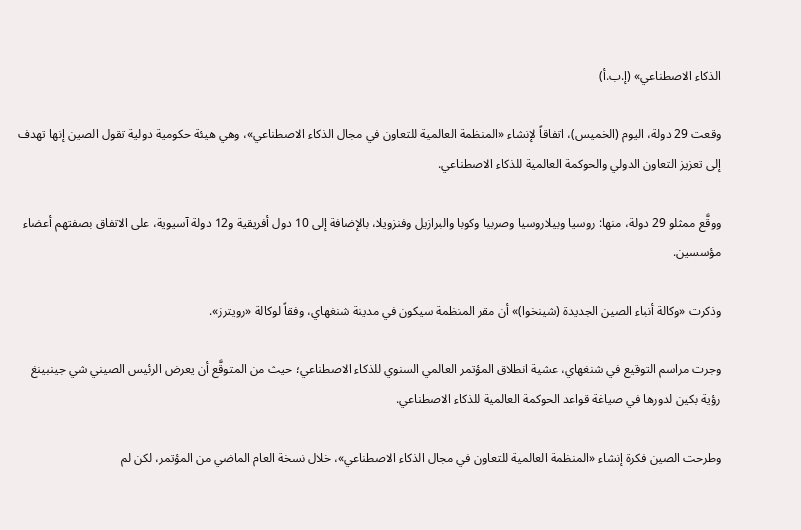الذكاء الاصطناعي» (إ.ب.أ)

وقعت 29 دولة، اليوم (الخميس)، اتفاقاً لإنشاء «المنظمة العالمية للتعاون في مجال الذكاء الاصطناعي»، وهي هيئة حكومية دولية تقول الصين إنها تهدف إلى تعزيز التعاون الدولي والحوكمة العالمية للذكاء الاصطناعي.

ووقَّع ‌ممثلو 29 دولة، منها: روسيا وبيلاروسيا وصربيا وكوبا والبرازيل وفنزويلا، بالإضافة إلى 10 دول أفريقية و12 دولة آسيوية، على الاتفاق بصفتهم أعضاء مؤسسين.

وذكرت «وكالة أنباء الصين الجديدة (شينخوا)» أن مقر ‌المنظمة سيكون ‌في مدينة شنغهاي، وفقاً لوكالة «رويترز».

وجرت ‌مراسم التوقيع في شنغهاي، ‌عشية انطلاق المؤتمر العالمي السنوي للذكاء الاصطناعي؛ حيث من المتوقَّع أن يعرض الرئيس الصيني ‌شي جينبينغ رؤية بكين لدورها في صياغة قواعد الحوكمة العالمية للذكاء الاصطناعي.

وطرحت الصين فكرة إنشاء «المنظمة العالمية للتعاون في مجال الذكاء الاصطناعي»، خلال نسخة العام الماضي من المؤتمر، لكن لم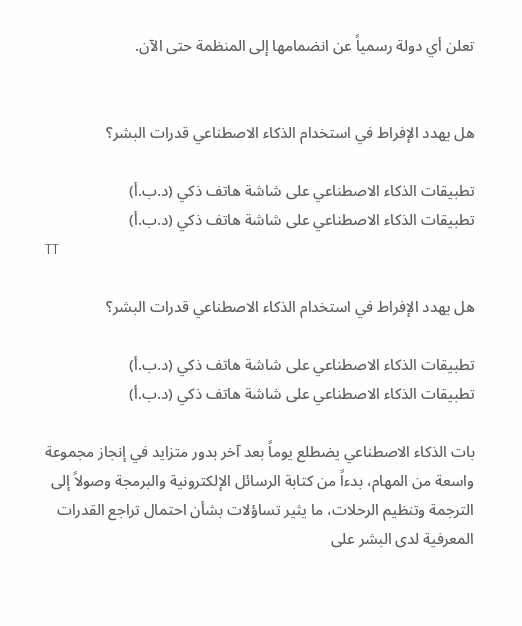تعلن أي دولة رسمياً عن انضمامها إلى المنظمة حتى الآن.


هل يهدد الإفراط في استخدام الذكاء الاصطناعي قدرات البشر؟

تطبيقات الذكاء الاصطناعي على شاشة هاتف ذكي (د.ب.أ)
تطبيقات الذكاء الاصطناعي على شاشة هاتف ذكي (د.ب.أ)
TT

هل يهدد الإفراط في استخدام الذكاء الاصطناعي قدرات البشر؟

تطبيقات الذكاء الاصطناعي على شاشة هاتف ذكي (د.ب.أ)
تطبيقات الذكاء الاصطناعي على شاشة هاتف ذكي (د.ب.أ)

بات الذكاء الاصطناعي يضطلع يوماً بعد آخر بدور متزايد في إنجاز مجموعة واسعة من المهام، بدءاً من كتابة الرسائل الإلكترونية والبرمجة وصولاً إلى الترجمة وتنظيم الرحلات، ما يثير تساؤلات بشأن احتمال تراجع القدرات المعرفية لدى البشر على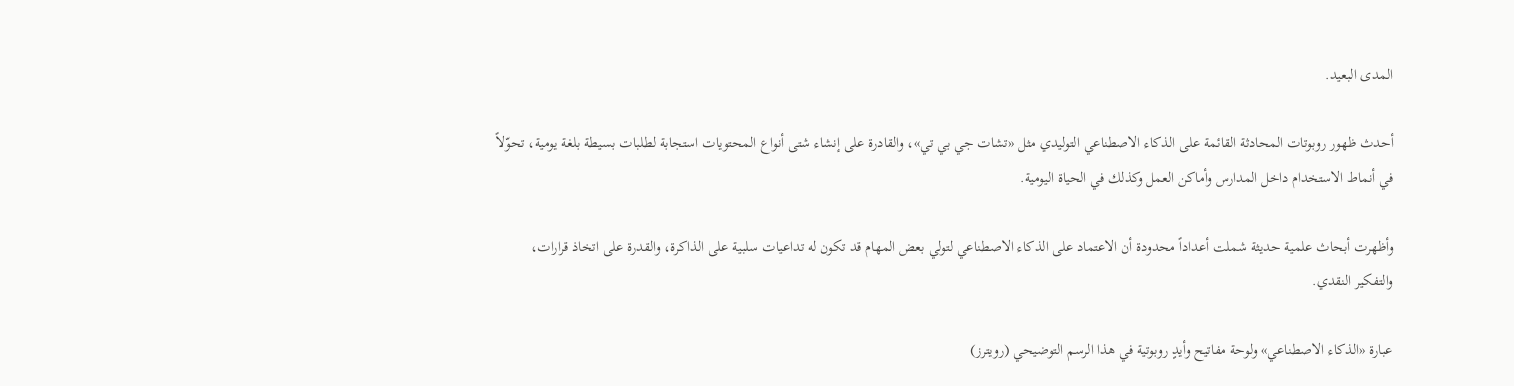المدى البعيد.

أحدث ظهور روبوتات المحادثة القائمة على الذكاء الاصطناعي التوليدي مثل «تشات جي بي تي»، والقادرة على إنشاء شتى أنواع المحتويات استجابة لطلبات بسيطة بلغة يومية، تحوّلاً في أنماط الاستخدام داخل المدارس وأماكن العمل وكذلك في الحياة اليومية.

وأظهرت أبحاث علمية حديثة شملت أعداداً محدودة أن الاعتماد على الذكاء الاصطناعي لتولي بعض المهام قد تكون له تداعيات سلبية على الذاكرة، والقدرة على اتخاذ قرارات، والتفكير النقدي.

عبارة «الذكاء الاصطناعي» ولوحة مفاتيح وأيدٍ روبوتية في هذا الرسم التوضيحي (رويترز)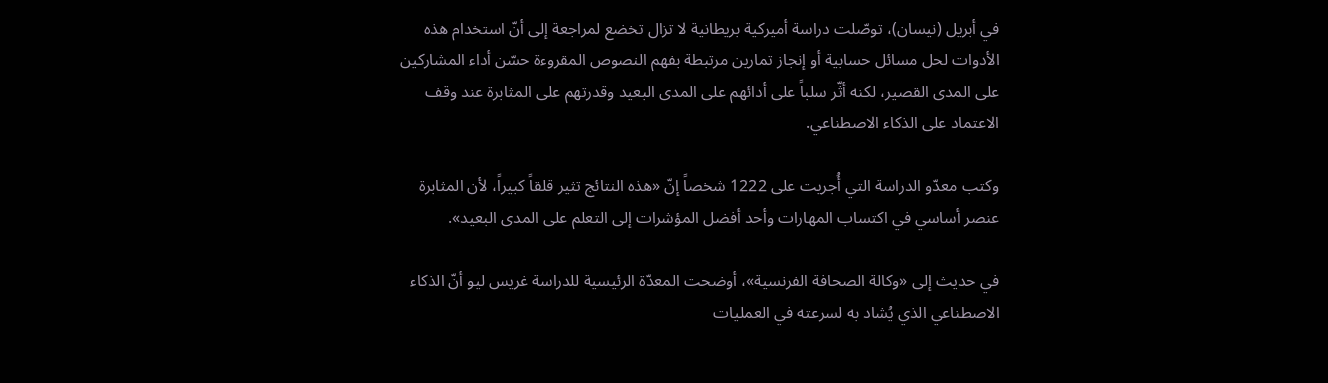في أبريل (نيسان)، توصّلت دراسة أميركية بريطانية لا تزال تخضع لمراجعة إلى أنّ استخدام هذه الأدوات لحل مسائل حسابية أو إنجاز تمارين مرتبطة بفهم النصوص المقروءة حسّن أداء المشاركين على المدى القصير، لكنه أثّر سلباً على أدائهم على المدى البعيد وقدرتهم على المثابرة عند وقف الاعتماد على الذكاء الاصطناعي.

وكتب معدّو الدراسة التي أُجريت على 1222 شخصاً إنّ «هذه النتائج تثير قلقاً كبيراً، لأن المثابرة عنصر أساسي في اكتساب المهارات وأحد أفضل المؤشرات إلى التعلم على المدى البعيد».

في حديث إلى «وكالة الصحافة الفرنسية»، أوضحت المعدّة الرئيسية للدراسة غريس ليو أنّ الذكاء الاصطناعي الذي يُشاد به لسرعته في العمليات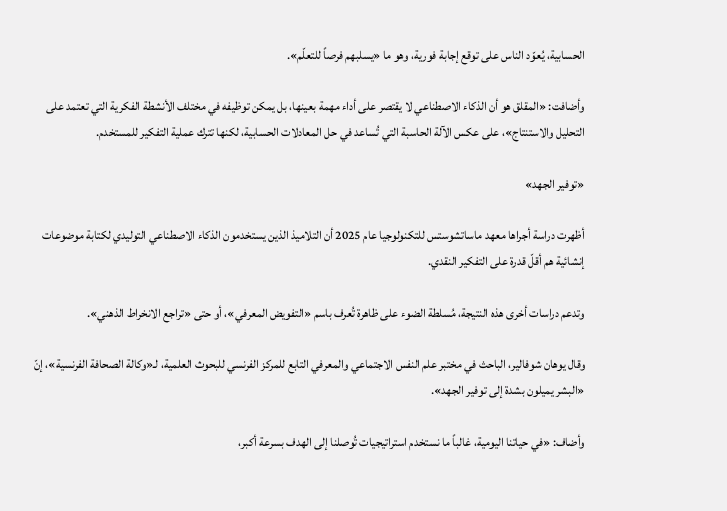الحسابية، يُعوّد الناس على توقع إجابة فورية، وهو ما «يسلبهم فرصاً للتعلّم».

وأضافت: «المقلق هو أن الذكاء الاصطناعي لا يقتصر على أداء مهمة بعينها، بل يمكن توظيفه في مختلف الأنشطة الفكرية التي تعتمد على التحليل والاستنتاج»، على عكس الآلة الحاسبة التي تُساعد في حل المعادلات الحسابية، لكنها تترك عملية التفكير للمستخدم.

«توفير الجهد»

أظهرت دراسة أجراها معهد ماساتشوستس للتكنولوجيا عام 2025 أن التلاميذ الذين يستخدمون الذكاء الاصطناعي التوليدي لكتابة موضوعات إنشائية هم أقلّ قدرة على التفكير النقدي.

وتدعم دراسات أخرى هذه النتيجة، مُسلطة الضوء على ظاهرة تُعرف باسم «التفويض المعرفي»، أو حتى «تراجع الانخراط الذهني».

وقال يوهان شوفالير، الباحث في مختبر علم النفس الاجتماعي والمعرفي التابع للمركز الفرنسي للبحوث العلمية، لـ«وكالة الصحافة الفرنسية»، إنّ «البشر يميلون بشدة إلى توفير الجهد».

وأضاف: «في حياتنا اليومية، غالباً ما نستخدم استراتيجيات تُوصلنا إلى الهدف بسرعة أكبر،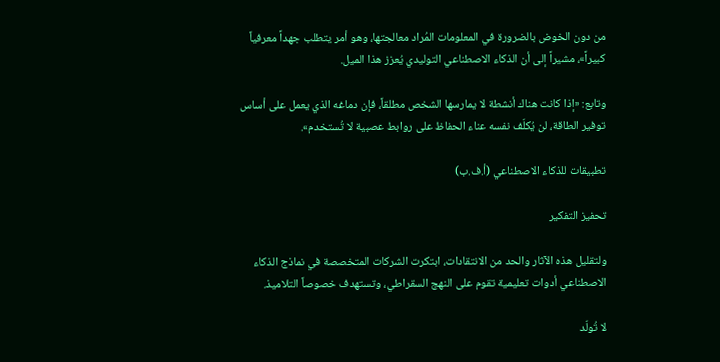من دون الخوض بالضرورة في المعلومات المُراد معالجتها، وهو أمر يتطلب جهداً معرفياً كبيراً»، مشيراً إلى أن الذكاء الاصطناعي التوليدي يُعزز هذا الميل.

وتابع: «إذا كانت هناك أنشطة لا يمارسها الشخص مطلقاً، فإن دماغه الذي يعمل على أساس توفير الطاقة، لن يُكلّف نفسه عناء الحفاظ على روابط عصبية لا تُستخدم».

تطبيقات للذكاء الاصطناعي (أ.ف.ب)

تحفيز التفكير

ولتقليل هذه الآثار والحد من الانتقادات، ابتكرت الشركات المتخصصة في نماذج الذكاء الاصطناعي أدوات تعليمية تقوم على النهج السقراطي، وتستهدف خصوصاً التلاميذ.

لا تُولّد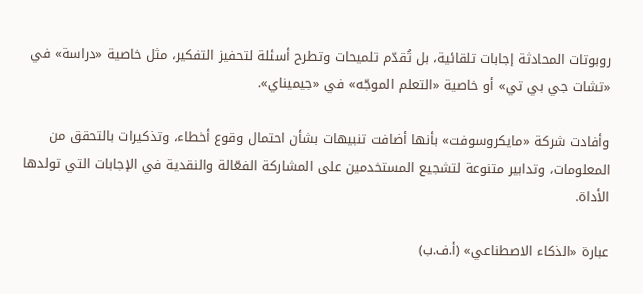روبوتات المحادثة إجابات تلقائية، بل تُقدّم تلميحات وتطرح أسئلة لتحفيز التفكير، مثل خاصية «دراسة» في «تشات جي بي تي» أو خاصية «التعلم الموجّه» في «جيميناي».

وأفادت شركة «مايكروسوفت» بأنها أضافت تنبيهات بشأن احتمال وقوع أخطاء، وتذكيرات بالتحقق من المعلومات، وتدابير متنوعة لتشجيع المستخدمين على المشاركة الفعّالة والنقدية في الإجابات التي تولدها الأداة.

عبارة «الذكاء الاصطناعي» (أ.ف.ب)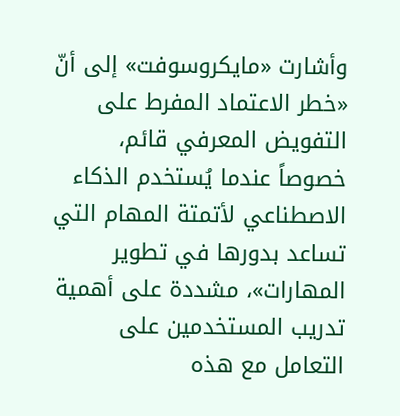وأشارت «مايكروسوفت» إلى أنّ «خطر الاعتماد المفرط على التفويض المعرفي قائم، خصوصاً عندما يُستخدم الذكاء الاصطناعي لأتمتة المهام التي تساعد بدورها في تطوير المهارات»، مشددة على أهمية تدريب المستخدمين على التعامل مع هذه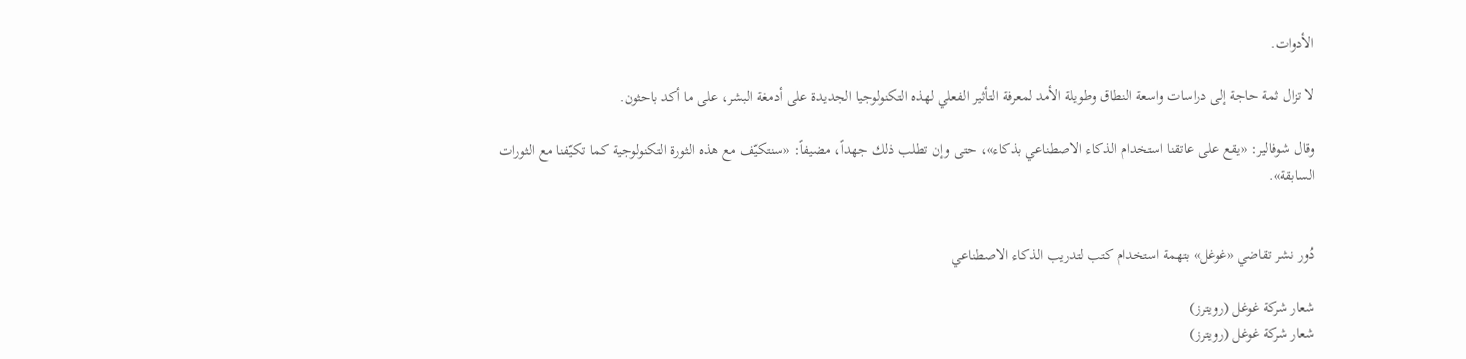الأدوات.

لا تزال ثمة حاجة إلى دراسات واسعة النطاق وطويلة الأمد لمعرفة التأثير الفعلي لهذه التكنولوجيا الجديدة على أدمغة البشر، على ما أكد باحثون.

وقال شوفالير: «يقع على عاتقنا استخدام الذكاء الاصطناعي بذكاء»، حتى وإن تطلب ذلك جهداً، مضيفاً: «سنتكيّف مع هذه الثورة التكنولوجية كما تكيّفنا مع الثورات السابقة».


دُور نشر تقاضي «غوغل» بتهمة استخدام كتب لتدريب الذكاء الاصطناعي

شعار شركة غوغل (رويترز)
شعار شركة غوغل (رويترز)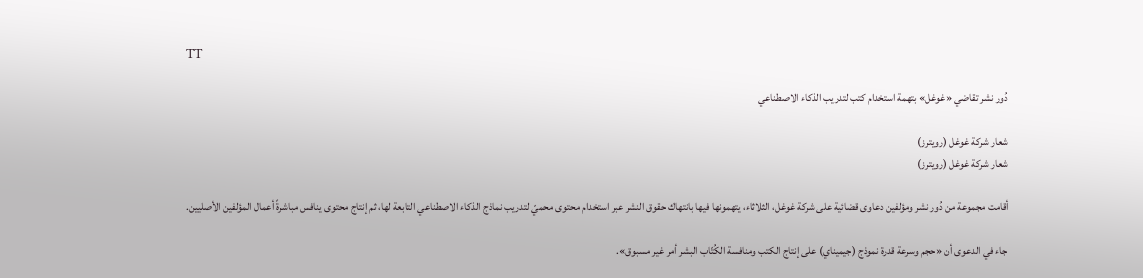TT

دُور نشر تقاضي «غوغل» بتهمة استخدام كتب لتدريب الذكاء الاصطناعي

شعار شركة غوغل (رويترز)
شعار شركة غوغل (رويترز)

أقامت مجموعة من دُور نشر ومؤلفين دعاوى قضائية على شركة غوغل، الثلاثاء، يتهمونها فيها بانتهاك حقوق النشر عبر استخدام محتوى محميّ لتدريب نماذج الذكاء الاصطناعي التابعة لها، ثم إنتاج محتوى ينافس مباشرةً أعمال المؤلفين الأصليين.

جاء في الدعوى أن «حجم وسرعة قدرة نموذج (جيميناي) على إنتاج الكتب ومنافسة الكُتّاب البشر أمر غير مسبوق».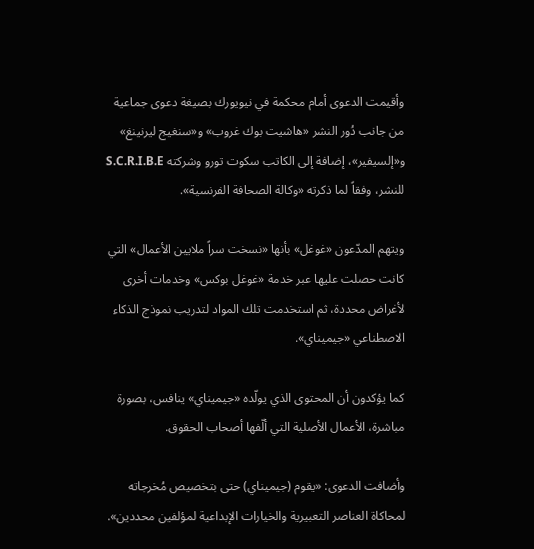وأقيمت الدعوى أمام محكمة في نيويورك بصيغة دعوى جماعية من جانب دُور النشر «هاشيت بوك غروب» و«سنغيج ليرنينغ» و«إلسيفير»، إضافة إلى الكاتب سكوت تورو وشركته S.C.R.I.B.E للنشر، وفقاً لما ذكرته «وكالة الصحافة الفرنسية».

ويتهم المدّعون «غوغل» بأنها «نسخت سراً ملايين الأعمال» التي كانت حصلت عليها عبر خدمة «غوغل بوكس» وخدمات أخرى لأغراض محددة، ثم استخدمت تلك المواد لتدريب نموذج الذكاء الاصطناعي «جيميناي».

كما يؤكدون أن المحتوى الذي يولّده «جيميناي» ينافس، بصورة مباشرة، الأعمال الأصلية التي ألّفها أصحاب الحقوق.

وأضافت الدعوى: «يقوم (جيميناي) حتى بتخصيص مُخرجاته لمحاكاة العناصر التعبيرية والخيارات الإبداعية لمؤلفين محددين».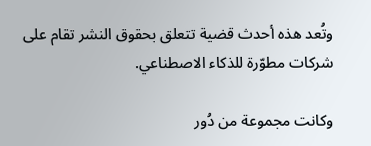وتُعد هذه أحدث قضية تتعلق بحقوق النشر تقام على شركات مطوّرة للذكاء الاصطناعي.

وكانت مجموعة من دُور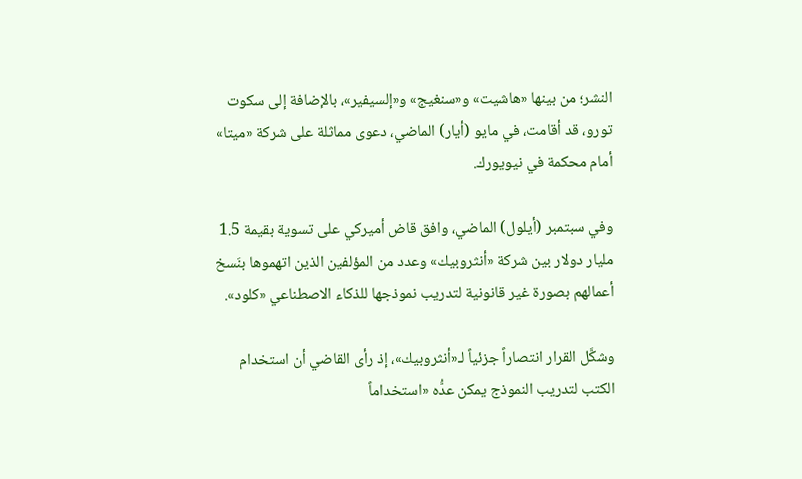النشر؛ من بينها «هاشيت» و«سنغيج» و«إلسيفير»، بالإضافة إلى سكوت تورو، قد أقامت، في مايو (أيار) الماضي، دعوى مماثلة على شركة «ميتا» أمام محكمة في نيويورك.

وفي سبتمبر (أيلول) الماضي، وافق قاض أميركي على تسوية بقيمة 1.5 مليار دولار بين شركة «أنثروبيك» وعدد من المؤلفين الذين اتهموها بنَسخ أعمالهم بصورة غير قانونية لتدريب نموذجها للذكاء الاصطناعي «كلود».

وشكَّل القرار انتصاراً جزئياً لـ«أنثروبيك»، إذ رأى القاضي أن استخدام الكتب لتدريب النموذج يمكن عدُّه «استخداماً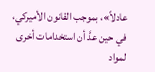عادلاً»، بموجب القانون الأميركي، في حين عدَّ أن استخدامات أخرى لمواد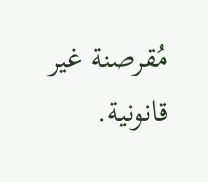مُقرصنة غير قانونية.